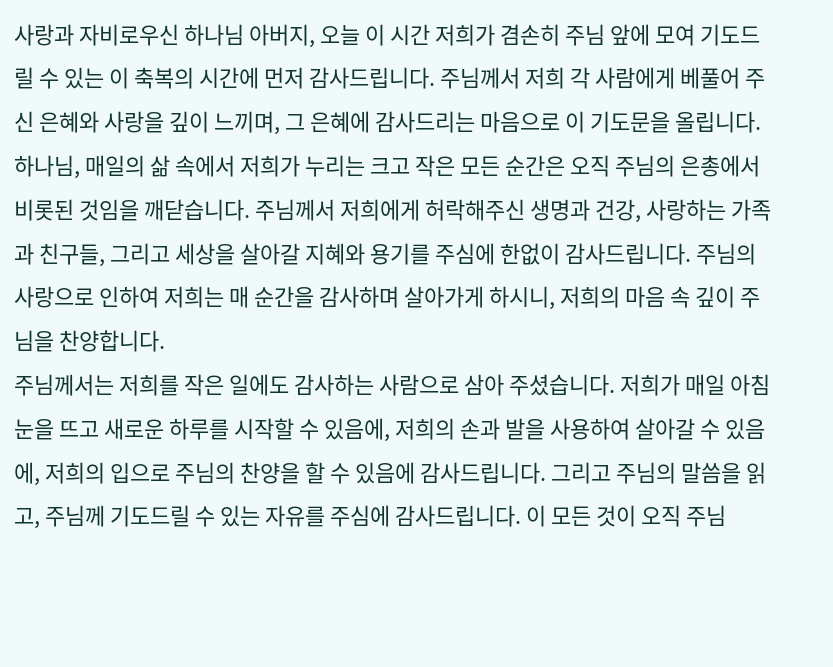사랑과 자비로우신 하나님 아버지, 오늘 이 시간 저희가 겸손히 주님 앞에 모여 기도드릴 수 있는 이 축복의 시간에 먼저 감사드립니다. 주님께서 저희 각 사람에게 베풀어 주신 은혜와 사랑을 깊이 느끼며, 그 은혜에 감사드리는 마음으로 이 기도문을 올립니다.
하나님, 매일의 삶 속에서 저희가 누리는 크고 작은 모든 순간은 오직 주님의 은총에서 비롯된 것임을 깨닫습니다. 주님께서 저희에게 허락해주신 생명과 건강, 사랑하는 가족과 친구들, 그리고 세상을 살아갈 지혜와 용기를 주심에 한없이 감사드립니다. 주님의 사랑으로 인하여 저희는 매 순간을 감사하며 살아가게 하시니, 저희의 마음 속 깊이 주님을 찬양합니다.
주님께서는 저희를 작은 일에도 감사하는 사람으로 삼아 주셨습니다. 저희가 매일 아침 눈을 뜨고 새로운 하루를 시작할 수 있음에, 저희의 손과 발을 사용하여 살아갈 수 있음에, 저희의 입으로 주님의 찬양을 할 수 있음에 감사드립니다. 그리고 주님의 말씀을 읽고, 주님께 기도드릴 수 있는 자유를 주심에 감사드립니다. 이 모든 것이 오직 주님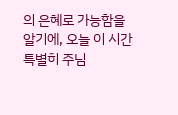의 은혜로 가능함을 알기에, 오늘 이 시간 특별히 주님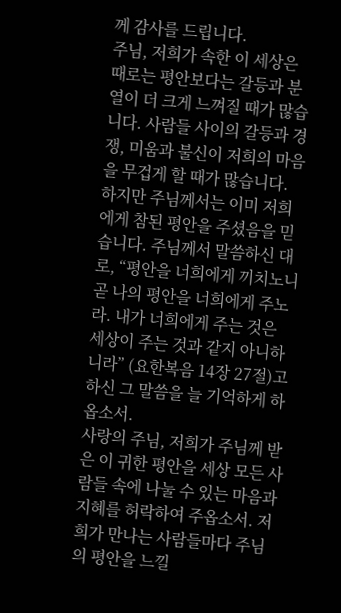께 감사를 드립니다.
주님, 저희가 속한 이 세상은 때로는 평안보다는 갈등과 분열이 더 크게 느껴질 때가 많습니다. 사람들 사이의 갈등과 경쟁, 미움과 불신이 저희의 마음을 무겁게 할 때가 많습니다. 하지만 주님께서는 이미 저희에게 참된 평안을 주셨음을 믿습니다. 주님께서 말씀하신 대로, “평안을 너희에게 끼치노니 곧 나의 평안을 너희에게 주노라. 내가 너희에게 주는 것은 세상이 주는 것과 같지 아니하니라” (요한복음 14장 27절)고 하신 그 말씀을 늘 기억하게 하옵소서.
사랑의 주님, 저희가 주님께 받은 이 귀한 평안을 세상 모든 사람들 속에 나눌 수 있는 마음과 지혜를 허락하여 주옵소서. 저희가 만나는 사람들마다 주님의 평안을 느낄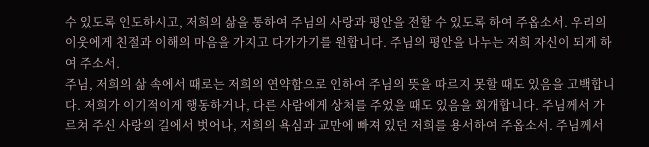수 있도록 인도하시고, 저희의 삶을 통하여 주님의 사랑과 평안을 전할 수 있도록 하여 주옵소서. 우리의 이웃에게 친절과 이해의 마음을 가지고 다가가기를 원합니다. 주님의 평안을 나누는 저희 자신이 되게 하여 주소서.
주님, 저희의 삶 속에서 때로는 저희의 연약함으로 인하여 주님의 뜻을 따르지 못할 때도 있음을 고백합니다. 저희가 이기적이게 행동하거나, 다른 사람에게 상처를 주었을 때도 있음을 회개합니다. 주님께서 가르쳐 주신 사랑의 길에서 벗어나, 저희의 욕심과 교만에 빠져 있던 저희를 용서하여 주옵소서. 주님께서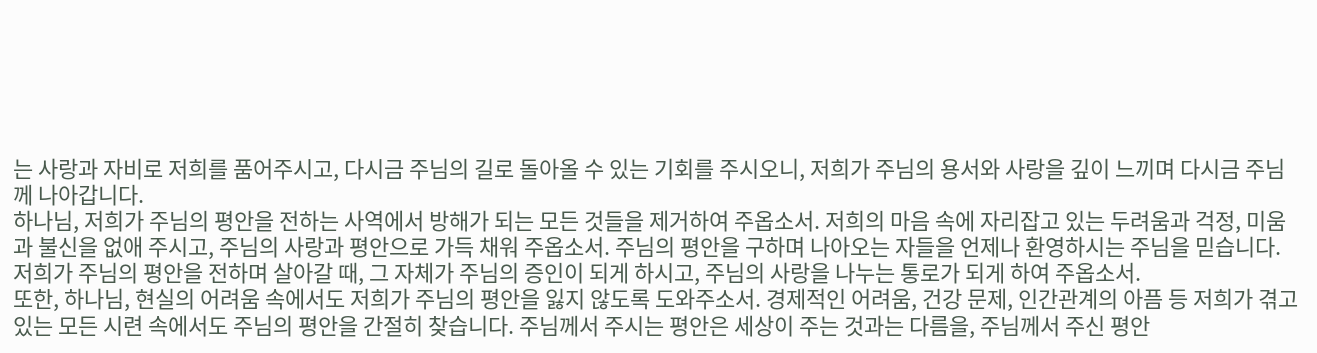는 사랑과 자비로 저희를 품어주시고, 다시금 주님의 길로 돌아올 수 있는 기회를 주시오니, 저희가 주님의 용서와 사랑을 깊이 느끼며 다시금 주님께 나아갑니다.
하나님, 저희가 주님의 평안을 전하는 사역에서 방해가 되는 모든 것들을 제거하여 주옵소서. 저희의 마음 속에 자리잡고 있는 두려움과 걱정, 미움과 불신을 없애 주시고, 주님의 사랑과 평안으로 가득 채워 주옵소서. 주님의 평안을 구하며 나아오는 자들을 언제나 환영하시는 주님을 믿습니다. 저희가 주님의 평안을 전하며 살아갈 때, 그 자체가 주님의 증인이 되게 하시고, 주님의 사랑을 나누는 통로가 되게 하여 주옵소서.
또한, 하나님, 현실의 어려움 속에서도 저희가 주님의 평안을 잃지 않도록 도와주소서. 경제적인 어려움, 건강 문제, 인간관계의 아픔 등 저희가 겪고 있는 모든 시련 속에서도 주님의 평안을 간절히 찾습니다. 주님께서 주시는 평안은 세상이 주는 것과는 다름을, 주님께서 주신 평안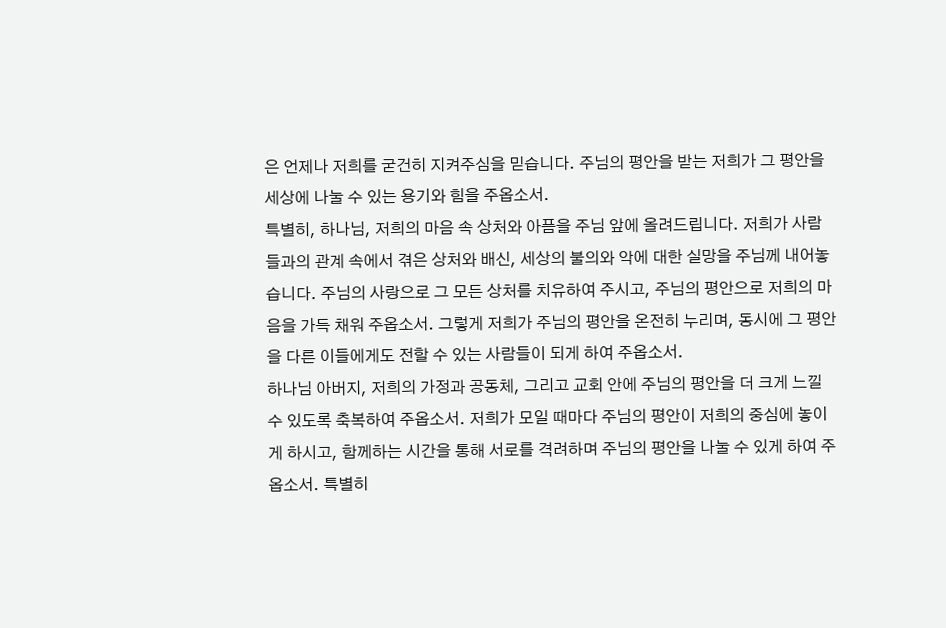은 언제나 저희를 굳건히 지켜주심을 믿습니다. 주님의 평안을 받는 저희가 그 평안을 세상에 나눌 수 있는 용기와 힘을 주옵소서.
특별히, 하나님, 저희의 마음 속 상처와 아픔을 주님 앞에 올려드립니다. 저희가 사람들과의 관계 속에서 겪은 상처와 배신, 세상의 불의와 악에 대한 실망을 주님께 내어놓습니다. 주님의 사랑으로 그 모든 상처를 치유하여 주시고, 주님의 평안으로 저희의 마음을 가득 채워 주옵소서. 그렇게 저희가 주님의 평안을 온전히 누리며, 동시에 그 평안을 다른 이들에게도 전할 수 있는 사람들이 되게 하여 주옵소서.
하나님 아버지, 저희의 가정과 공동체, 그리고 교회 안에 주님의 평안을 더 크게 느낄 수 있도록 축복하여 주옵소서. 저희가 모일 때마다 주님의 평안이 저희의 중심에 놓이게 하시고, 함께하는 시간을 통해 서로를 격려하며 주님의 평안을 나눌 수 있게 하여 주옵소서. 특별히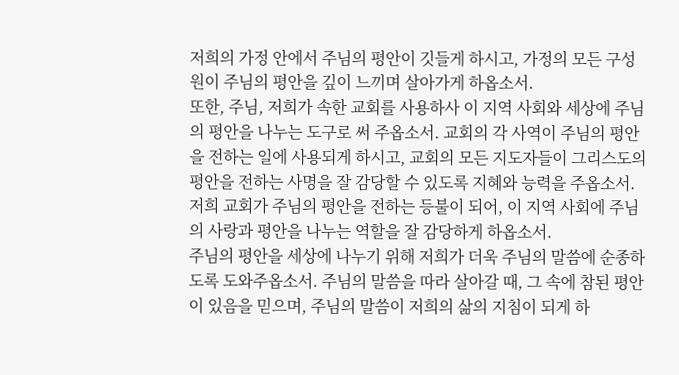저희의 가정 안에서 주님의 평안이 깃들게 하시고, 가정의 모든 구성원이 주님의 평안을 깊이 느끼며 살아가게 하옵소서.
또한, 주님, 저희가 속한 교회를 사용하사 이 지역 사회와 세상에 주님의 평안을 나누는 도구로 써 주옵소서. 교회의 각 사역이 주님의 평안을 전하는 일에 사용되게 하시고, 교회의 모든 지도자들이 그리스도의 평안을 전하는 사명을 잘 감당할 수 있도록 지혜와 능력을 주옵소서. 저희 교회가 주님의 평안을 전하는 등불이 되어, 이 지역 사회에 주님의 사랑과 평안을 나누는 역할을 잘 감당하게 하옵소서.
주님의 평안을 세상에 나누기 위해 저희가 더욱 주님의 말씀에 순종하도록 도와주옵소서. 주님의 말씀을 따라 살아갈 때, 그 속에 참된 평안이 있음을 믿으며, 주님의 말씀이 저희의 삶의 지침이 되게 하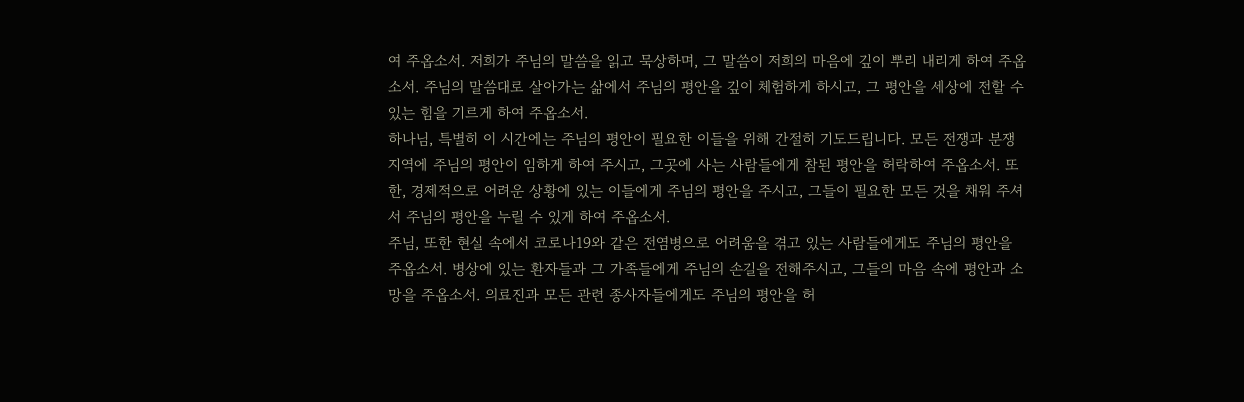여 주옵소서. 저희가 주님의 말씀을 읽고 묵상하며, 그 말씀이 저희의 마음에 깊이 뿌리 내리게 하여 주옵소서. 주님의 말씀대로 살아가는 삶에서 주님의 평안을 깊이 체험하게 하시고, 그 평안을 세상에 전할 수 있는 힘을 기르게 하여 주옵소서.
하나님, 특별히 이 시간에는 주님의 평안이 필요한 이들을 위해 간절히 기도드립니다. 모든 전쟁과 분쟁 지역에 주님의 평안이 임하게 하여 주시고, 그곳에 사는 사람들에게 참된 평안을 허락하여 주옵소서. 또한, 경제적으로 어려운 상황에 있는 이들에게 주님의 평안을 주시고, 그들이 필요한 모든 것을 채워 주셔서 주님의 평안을 누릴 수 있게 하여 주옵소서.
주님, 또한 현실 속에서 코로나19와 같은 전염병으로 어려움을 겪고 있는 사람들에게도 주님의 평안을 주옵소서. 병상에 있는 환자들과 그 가족들에게 주님의 손길을 전해주시고, 그들의 마음 속에 평안과 소망을 주옵소서. 의료진과 모든 관련 종사자들에게도 주님의 평안을 허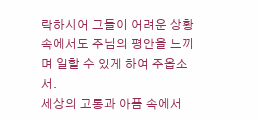락하시어 그들이 어려운 상황 속에서도 주님의 평안을 느끼며 일할 수 있게 하여 주옵소서.
세상의 고통과 아픔 속에서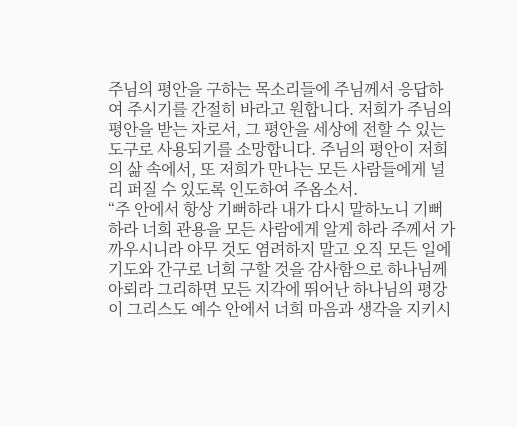주님의 평안을 구하는 목소리들에 주님께서 응답하여 주시기를 간절히 바라고 원합니다. 저희가 주님의 평안을 받는 자로서, 그 평안을 세상에 전할 수 있는 도구로 사용되기를 소망합니다. 주님의 평안이 저희의 삶 속에서, 또 저희가 만나는 모든 사람들에게 널리 퍼질 수 있도록 인도하여 주옵소서.
“주 안에서 항상 기뻐하라 내가 다시 말하노니 기뻐하라 너희 관용을 모든 사람에게 알게 하라 주께서 가까우시니라 아무 것도 염려하지 말고 오직 모든 일에 기도와 간구로 너희 구할 것을 감사함으로 하나님께 아뢰라 그리하면 모든 지각에 뛰어난 하나님의 평강이 그리스도 예수 안에서 너희 마음과 생각을 지키시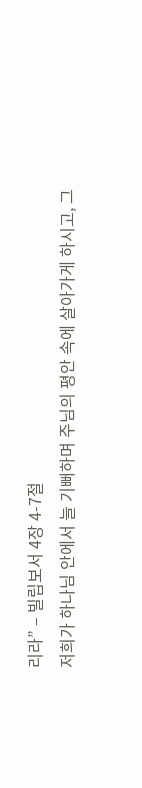리라” – 빌립보서 4장 4-7절
저희가 하나님 안에서 늘 기뻐하며 주님의 평안 속에 살아가게 하시고, 그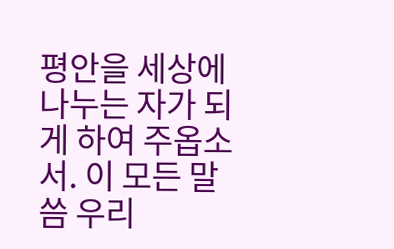평안을 세상에 나누는 자가 되게 하여 주옵소서. 이 모든 말씀 우리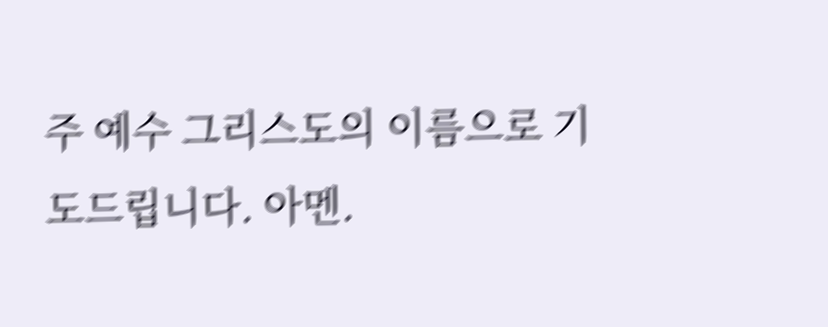주 예수 그리스도의 이름으로 기도드립니다. 아멘.